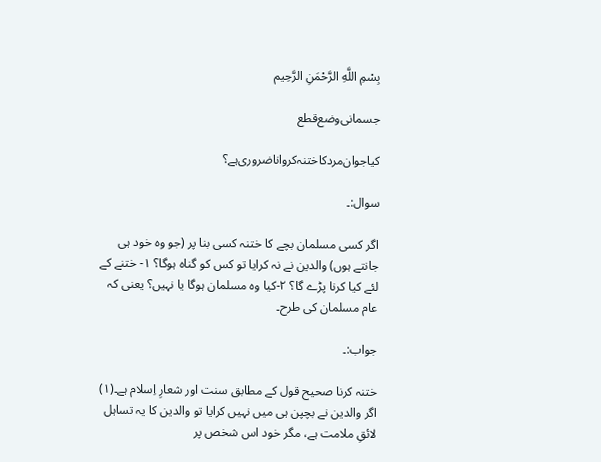بِسْمِ اللَّهِ الرَّحْمَنِ الرَّحِيم

جسمانی‌وضع‌قطع

کیا‌جوان‌مرد‌کا‌ختنہ‌کروانا‌ضروری‌ہے؟

سوال:۔

اگر کسی مسلمان بچے کا ختنہ کسی بنا پر (جو وہ خود ہی جانتے ہوں) والدین نے نہ کرایا تو کس کو گناہ ہوگا؟ ۱- ختنے کے لئے کیا کرنا پڑے گا؟ ۲-کیا وہ مسلمان ہوگا یا نہیں؟ یعنی کہ عام مسلمان کی طرح۔

جواب:۔

ختنہ کرنا صحیح قول کے مطابق سنت اور شعارِ اِسلام ہے۔(۱) اگر والدین نے بچپن ہی میں نہیں کرایا تو والدین کا یہ تساہل لائقِ ملامت ہے، مگر خود اس شخص پر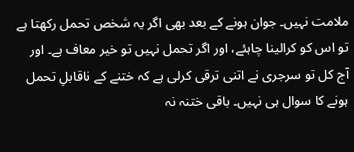ملامت نہیں۔ جوان ہونے کے بعد بھی اگر یہ شخص تحمل رکھتا ہے تو اس کو کرالینا چاہئے، اور اگر تحمل نہیں تو خیر معاف ہے۔ اور آج کل تو سرجری نے اتنی ترقی کرلی ہے کہ ختنے کے ناقابلِ تحمل ہونے کا سوال ہی نہیں۔ باقی ختنہ نہ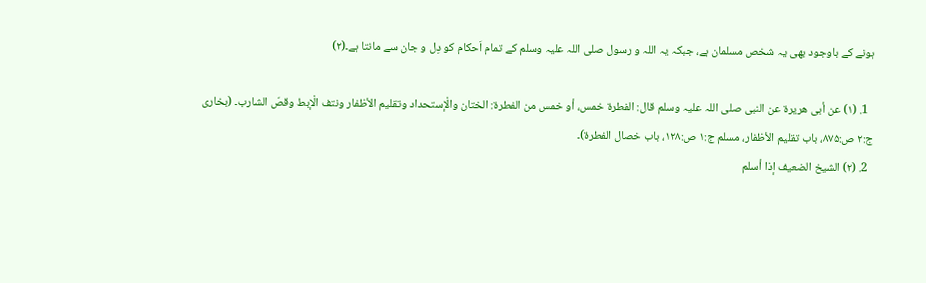ہونے کے باوجود بھی یہ شخص مسلمان ہے، جبکہ یہ اللہ و رسول صلی اللہ علیہ وسلم کے تمام اَحکام کو دِل و جان سے مانتا ہے۔(۲)

  1. (۱) عن أبی ھریرۃ عن النبی صلی اللہ علیہ وسلم قال: الفطرۃ خمس، أو خمس من الفطرۃ: الختان والْإستحداد وتقلیم الأظفار ونتف الْإبط وقصّ الشارب۔ (بخاری ج:۲ ص:۸۷۵، باب تقلیم الأظفار، مسلم ج:۱ ص:۱۲۸، باب خصال الفطرۃ)۔
  2. (۲) الشیخ الضعیف إذا أسلم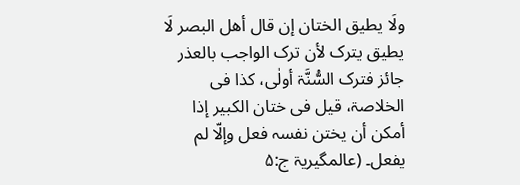ولَا یطیق الختان إن قال أھل البصر لَا یطیق یترک لأن ترک الواجب بالعذر جائز فترک السُّنَّۃ أولٰی، کذا فی الخلاصۃ، قیل فی ختان الکبیر إذا أمکن أن یختن نفسہ فعل وإلّا لم یفعل۔ (عالمگیریۃ ج:۵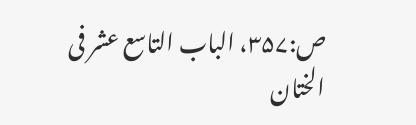ص:۳۵۷، الباب التاسع عشر فی الختان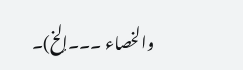والخصاء ۔۔۔إلخ)۔